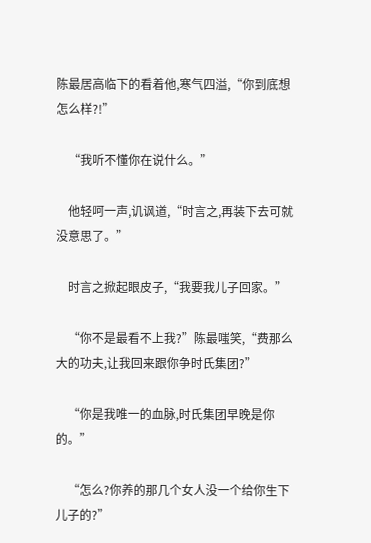陈最居高临下的看着他,寒气四溢,“你到底想怎么样?!”

    “我听不懂你在说什么。”

    他轻呵一声,讥讽道,“时言之,再装下去可就没意思了。”

    时言之掀起眼皮子,“我要我儿子回家。”

    “你不是最看不上我?”陈最嗤笑,“费那么大的功夫,让我回来跟你争时氏集团?”

    “你是我唯一的血脉,时氏集团早晚是你的。”

    “怎么?你养的那几个女人没一个给你生下儿子的?”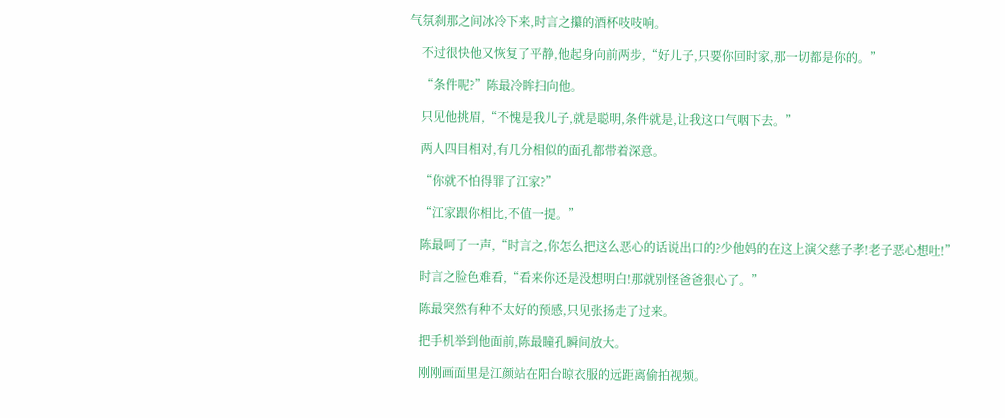气氛刹那之间冰冷下来,时言之攥的酒杯吱吱响。

    不过很快他又恢复了平静,他起身向前两步,“好儿子,只要你回时家,那一切都是你的。”

    “条件呢?”陈最冷眸扫向他。

    只见他挑眉,“不愧是我儿子,就是聪明,条件就是,让我这口气咽下去。”

    两人四目相对,有几分相似的面孔都带着深意。

    “你就不怕得罪了江家?”

    “江家跟你相比,不值一提。”

    陈最呵了一声,“时言之,你怎么把这么恶心的话说出口的?少他妈的在这上演父慈子孝!老子恶心想吐!”

    时言之脸色难看,“看来你还是没想明白!那就别怪爸爸狠心了。”

    陈最突然有种不太好的预感,只见张扬走了过来。

    把手机举到他面前,陈最瞳孔瞬间放大。

    刚刚画面里是江颜站在阳台晾衣服的远距离偷拍视频。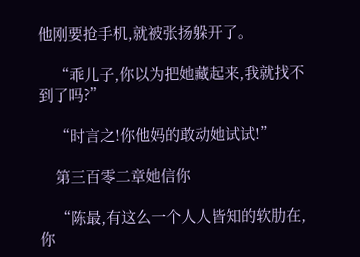他刚要抢手机,就被张扬躲开了。

    “乖儿子,你以为把她藏起来,我就找不到了吗?”

    “时言之!你他妈的敢动她试试!”

    第三百零二章她信你

    “陈最,有这么一个人人皆知的软肋在,你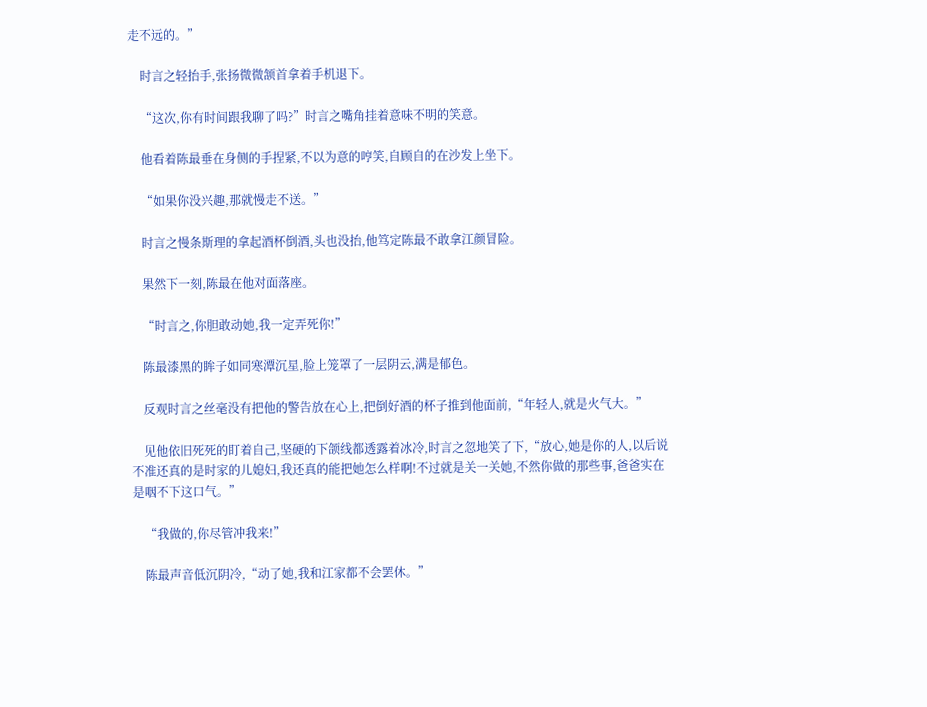走不远的。”

    时言之轻抬手,张扬微微颔首拿着手机退下。

    “这次,你有时间跟我聊了吗?”时言之嘴角挂着意味不明的笑意。

    他看着陈最垂在身侧的手捏紧,不以为意的哼笑,自顾自的在沙发上坐下。

    “如果你没兴趣,那就慢走不送。”

    时言之慢条斯理的拿起酒杯倒酒,头也没抬,他笃定陈最不敢拿江颜冒险。

    果然下一刻,陈最在他对面落座。

    “时言之,你胆敢动她,我一定弄死你!”

    陈最漆黑的眸子如同寒潭沉星,脸上笼罩了一层阴云,满是郁色。

    反观时言之丝毫没有把他的警告放在心上,把倒好酒的杯子推到他面前,“年轻人,就是火气大。”

    见他依旧死死的盯着自己,坚硬的下颌线都透露着冰冷,时言之忽地笑了下,“放心,她是你的人,以后说不准还真的是时家的儿媳妇,我还真的能把她怎么样啊!不过就是关一关她,不然你做的那些事,爸爸实在是咽不下这口气。”

    “我做的,你尽管冲我来!”

    陈最声音低沉阴冷,“动了她,我和江家都不会罢休。”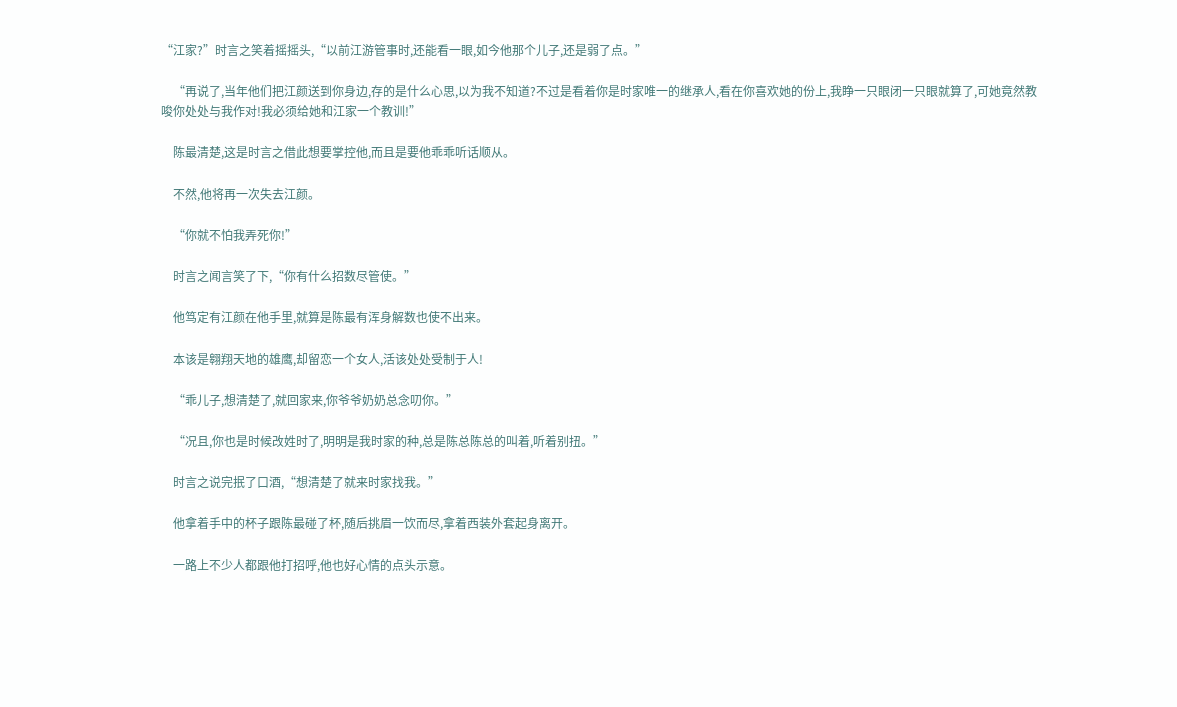“江家?”时言之笑着摇摇头,“以前江游管事时,还能看一眼,如今他那个儿子,还是弱了点。”

    “再说了,当年他们把江颜送到你身边,存的是什么心思,以为我不知道?不过是看着你是时家唯一的继承人,看在你喜欢她的份上,我睁一只眼闭一只眼就算了,可她竟然教唆你处处与我作对!我必须给她和江家一个教训!”

    陈最清楚,这是时言之借此想要掌控他,而且是要他乖乖听话顺从。

    不然,他将再一次失去江颜。

    “你就不怕我弄死你!”

    时言之闻言笑了下,“你有什么招数尽管使。”

    他笃定有江颜在他手里,就算是陈最有浑身解数也使不出来。

    本该是翱翔天地的雄鹰,却留恋一个女人,活该处处受制于人!

    “乖儿子,想清楚了,就回家来,你爷爷奶奶总念叨你。”

    “况且,你也是时候改姓时了,明明是我时家的种,总是陈总陈总的叫着,听着别扭。”

    时言之说完抿了口酒,“想清楚了就来时家找我。”

    他拿着手中的杯子跟陈最碰了杯,随后挑眉一饮而尽,拿着西装外套起身离开。

    一路上不少人都跟他打招呼,他也好心情的点头示意。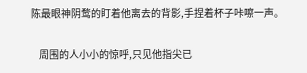陈最眼神阴鹜的盯着他离去的背影,手捏着杯子咔嚓一声。

    周围的人小小的惊呼,只见他指尖已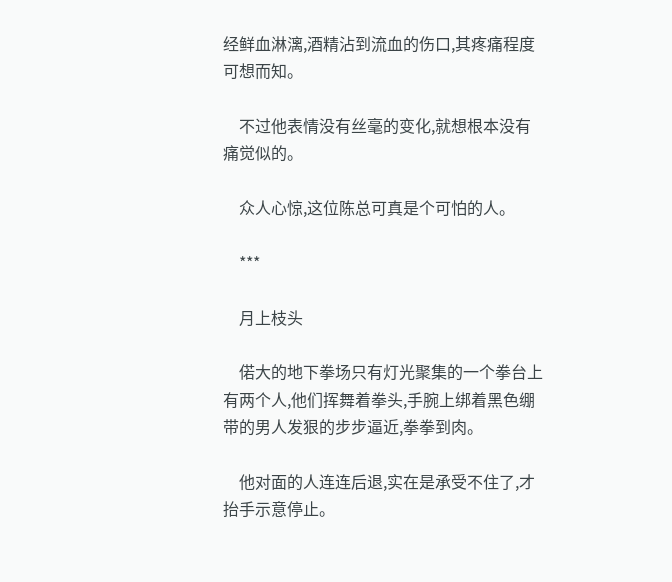经鲜血淋漓,酒精沾到流血的伤口,其疼痛程度可想而知。

    不过他表情没有丝毫的变化,就想根本没有痛觉似的。

    众人心惊,这位陈总可真是个可怕的人。

    ***

    月上枝头

    偌大的地下拳场只有灯光聚集的一个拳台上有两个人,他们挥舞着拳头,手腕上绑着黑色绷带的男人发狠的步步逼近,拳拳到肉。

    他对面的人连连后退,实在是承受不住了,才抬手示意停止。